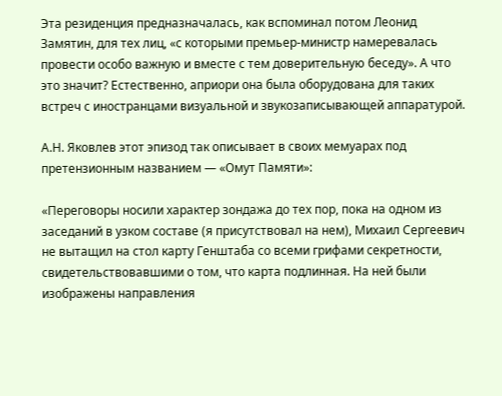Эта резиденция предназначалась, как вспоминал потом Леонид Замятин, для тех лиц, «с которыми премьер-министр намеревалась провести особо важную и вместе с тем доверительную беседу». А что это значит? Естественно, априори она была оборудована для таких встреч с иностранцами визуальной и звукозаписывающей аппаратурой.

А.Н. Яковлев этот эпизод так описывает в своих мемуарах под претензионным названием — «Омут Памяти»:

«Переговоры носили характер зондажа до тех пор, пока на одном из заседаний в узком составе (я присутствовал на нем), Михаил Сергеевич не вытащил на стол карту Генштаба со всеми грифами секретности, свидетельствовавшими о том, что карта подлинная. На ней были изображены направления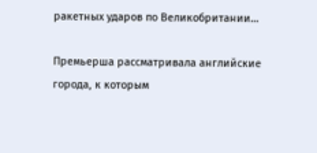ракетных ударов по Великобритании…

Премьерша рассматривала английские города, к которым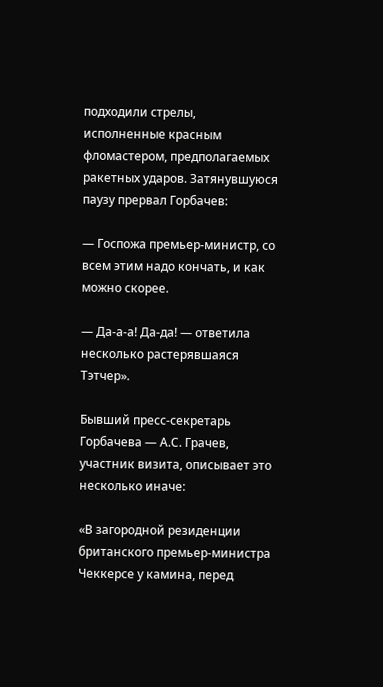подходили стрелы, исполненные красным фломастером, предполагаемых ракетных ударов. Затянувшуюся паузу прервал Горбачев:

— Госпожа премьер-министр, со всем этим надо кончать, и как можно скорее.

— Да-а-а! Да-да! — ответила несколько растерявшаяся Тэтчер».

Бывший пресс-секретарь Горбачева — А.С. Грачев, участник визита, описывает это несколько иначе:

«В загородной резиденции британского премьер-министра Чеккерсе у камина, перед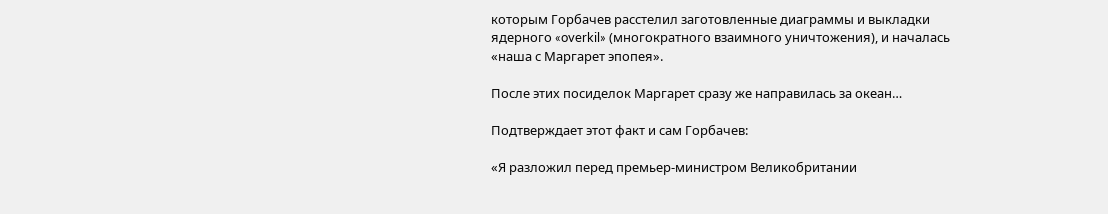которым Горбачев расстелил заготовленные диаграммы и выкладки ядерного «overkil» (многократного взаимного уничтожения), и началась «наша с Маргарет эпопея».

После этих посиделок Маргарет сразу же направилась за океан…

Подтверждает этот факт и сам Горбачев:

«Я разложил перед премьер-министром Великобритании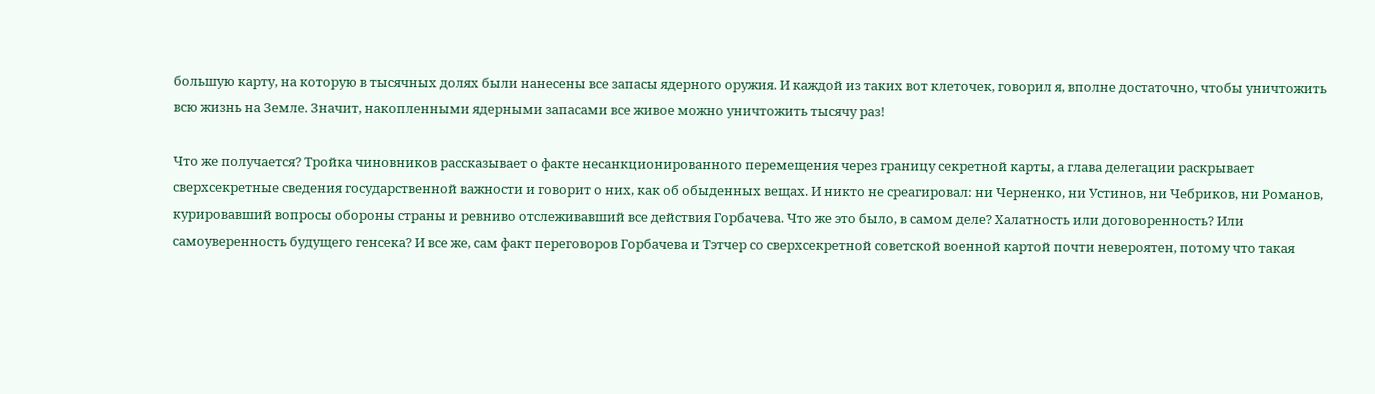большую карту, на которую в тысячных долях были нанесены все запасы ядерного оружия. И каждой из таких вот клеточек, говорил я, вполне достаточно, чтобы уничтожить всю жизнь на Земле. Значит, накопленными ядерными запасами все живое можно уничтожить тысячу раз!

Что же получается? Тройка чиновников рассказывает о факте несанкционированного перемещения через границу секретной карты, а глава делегации раскрывает сверхсекретные сведения государственной важности и говорит о них, как об обыденных вещах. И никто не среагировал: ни Черненко, ни Устинов, ни Чебриков, ни Романов, курировавший вопросы обороны страны и ревниво отслеживавший все действия Горбачева. Что же это было, в самом деле? Халатность или договоренность? Или самоуверенность будущего генсека? И все же, сам факт переговоров Горбачева и Тэтчер со сверхсекретной советской военной картой почти невероятен, потому что такая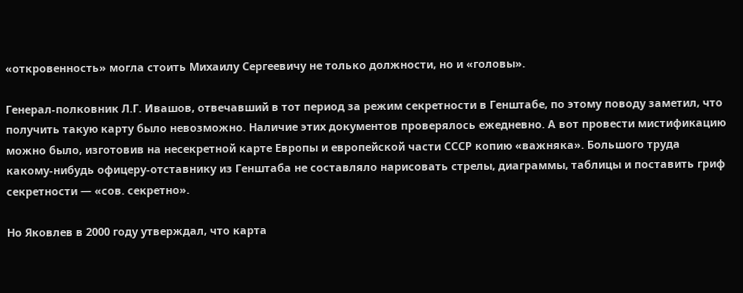«откровенность» могла стоить Михаилу Сергеевичу не только должности, но и «головы».

Генерал-полковник Л.Г. Ивашов, отвечавший в тот период за режим секретности в Генштабе, по этому поводу заметил, что получить такую карту было невозможно. Наличие этих документов проверялось ежедневно. А вот провести мистификацию можно было, изготовив на несекретной карте Европы и европейской части СССР копию «важняка». Большого труда какому-нибудь офицеру-отставнику из Генштаба не составляло нарисовать стрелы, диаграммы, таблицы и поставить гриф секретности — «сов. секретно».

Но Яковлев в 2000 году утверждал, что карта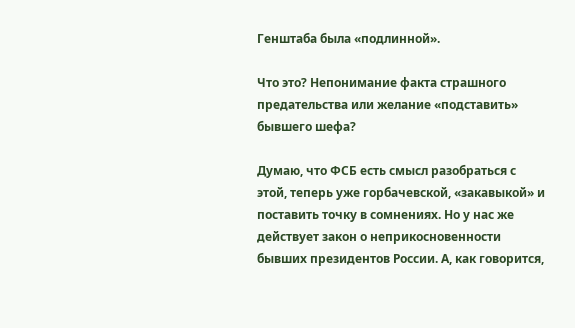Генштаба была «подлинной».

Что это? Непонимание факта страшного предательства или желание «подставить» бывшего шефа?

Думаю, что ФСБ есть смысл разобраться с этой, теперь уже горбачевской, «закавыкой» и поставить точку в сомнениях. Но у нас же действует закон о неприкосновенности бывших президентов России. А, как говорится,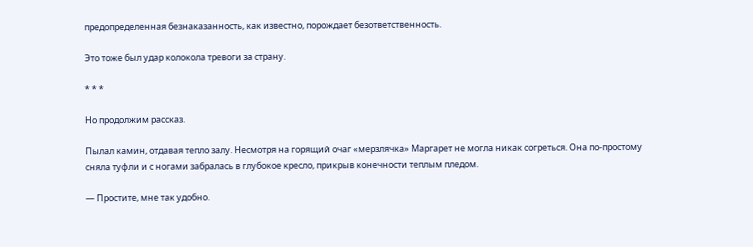предопределенная безнаказанность, как известно, порождает безответственность.

Это тоже был удар колокола тревоги за страну.

* * *

Но продолжим рассказ.

Пылал камин, отдавая тепло залу. Несмотря на горящий очаг «мерзлячка» Маргарет не могла никак согреться. Она по-простому сняла туфли и с ногами забралась в глубокое кресло, прикрыв конечности теплым пледом.

— Простите, мне так удобно.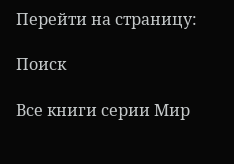Перейти на страницу:

Поиск

Все книги серии Мир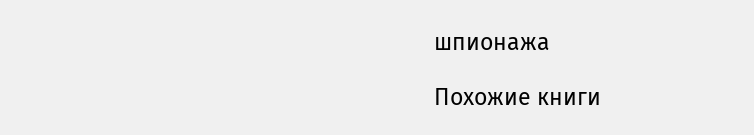шпионажа

Похожие книги